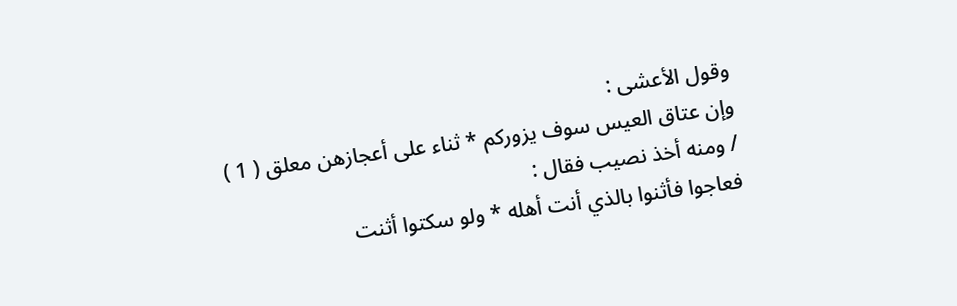وقول الأعشى :
وإن عتاق العيس سوف يزوركم * ثناء على أعجازهن معلق ( 1 )
/ ومنه أخذ نصيب فقال :
فعاجوا فأثنوا بالذي أنت أهله * ولو سكتوا أثنت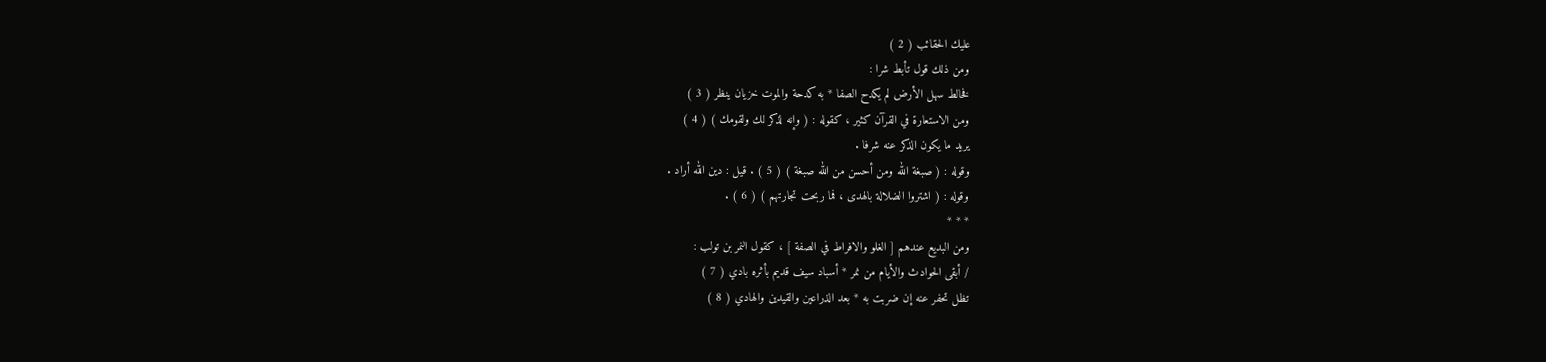عليك الحقائب ( 2 )
ومن ذلك قول تأبط شرا :
فخالط سهل الأرض لم يكدح الصفا * به كدحة والموت خزيان ينظر ( 3 )
ومن الاستعارة في القرآن كثير ، كقوله : ( وإنه لذكر لك ولقومك ) ( 4 )
يريد ما يكون الذكر عنه شرفا .
وقوله : ( صبغة الله ومن أحسن من الله صبغة ) ( 5 ) . قيل : دين الله أراد .
وقوله : ( اشتروا الضلالة بالهدى ، فما ربحت تجارتهم ) ( 6 ) .
* * *
ومن البديع عندهم [ الغلو والافراط في الصفة ] ، كقول النمر بن تولب :
/ أبقى الحوادث والأيام من نمر * أسباد سيف قديم بأثره بادي ( 7 )
تظل تحفر عنه إن ضربت به * بعد الذراعين والقيدين والهادي ( 8 )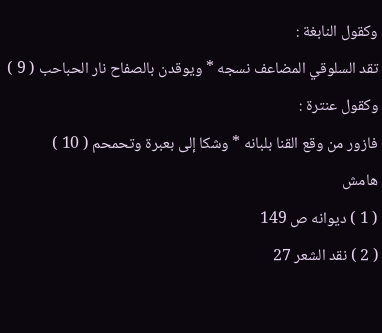وكقول النابغة :
تقد السلوقي المضاعف نسجه * ويوقدن بالصفاح نار الحباحب ( 9 )
وكقول عنترة :
فازور من وقع القنا بلبانه * وشكا إلى بعبرة وتحمحم ( 10 )
هامش
( 1 ) ديوانه ص 149
( 2 ) نقد الشعر 27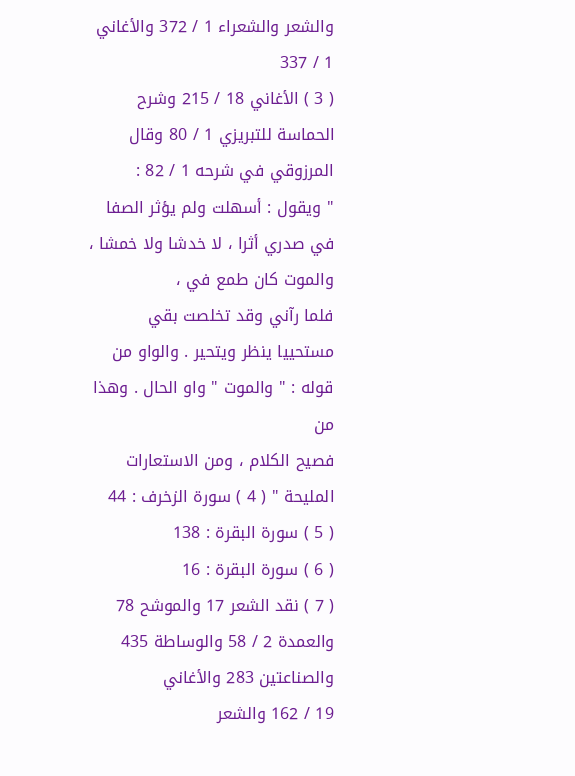والشعر والشعراء 1 / 372 والأغاني 1 / 337
( 3 ) الأغاني 18 / 215 وشرح الحماسة للتبريزي 1 / 80 وقال المرزوقي في شرحه 1 / 82 :
" ويقول : أسهلت ولم يؤثر الصفا في صدري أثرا ، لا خدشا ولا خمشا ، والموت كان طمع في ،
فلما رآني وقد تخلصت بقي مستحييا ينظر ويتحير . والواو من قوله : " والموت " واو الحال . وهذا من
فصيح الكلام ، ومن الاستعارات المليحة " ( 4 ) سورة الزخرف : 44
( 5 ) سورة البقرة : 138
( 6 ) سورة البقرة : 16
( 7 ) نقد الشعر 17 والموشح 78 والعمدة 2 / 58 والوساطة 435 والصناعتين 283 والأغاني
19 / 162 والشعر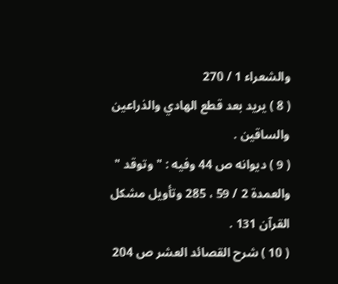والشعراء 1 / 270
( 8 ) يريد بعد قطع الهادي والذراعين والساقين .
( 9 ) ديوانه ص 44 وفيه : " وتوقد " والعمدة 2 / 59 ، 285 وتأويل مشكل القرآن 131 .
( 10 ) شرح القصائد العشر ص 204